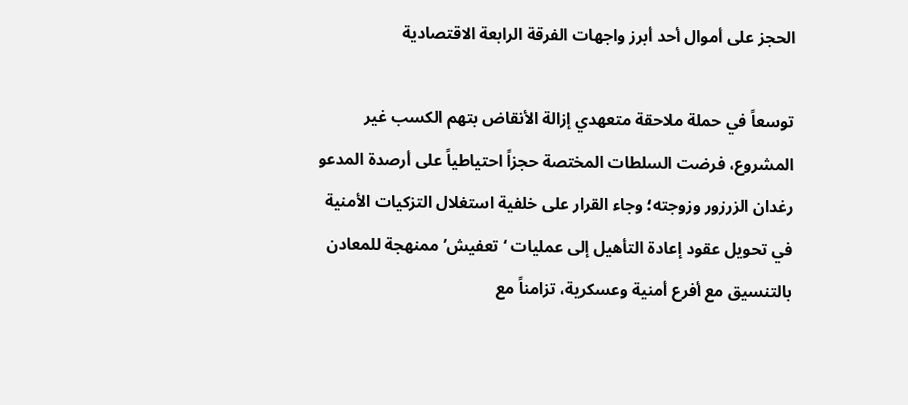الحجز على أموال أحد أبرز واجهات الفرقة الرابعة الاقتصادية

توسعاً في حملة ملاحقة متعهدي إزالة الأنقاض بتهم الكسب غير المشروع، فرضت السلطات المختصة حجزاً احتياطياً على أرصدة المدعو رغدان الزرزور وزوجته؛ وجاء القرار على خلفية استغلال التزكيات الأمنية في تحويل عقود إعادة التأهيل إلى عمليات ‘تعفيش’ ممنهجة للمعادن بالتنسيق مع أفرع أمنية وعسكرية، تزامناً مع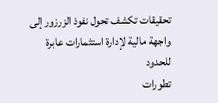تحقيقات تكشف تحول نفوذ الزرزور إلى واجهة مالية لإدارة استثمارات عابرة للحدود
تطورات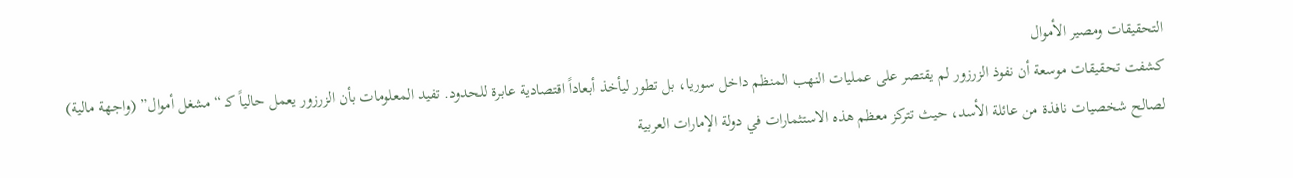التحقيقات ومصير الأموال
كشفت تحقيقات موسعة أن نفوذ الزرزور لم يقتصر على عمليات النهب المنظم داخل سوريا، بل تطور ليأخذ أبعاداً اقتصادية عابرة للحدود. تفيد المعلومات بأن الزرزور يعمل حالياً كـ “مشغل أموال” (واجهة مالية) لصالح شخصيات نافذة من عائلة الأسد، حيث تتركز معظم هذه الاستثمارات في دولة الإمارات العربية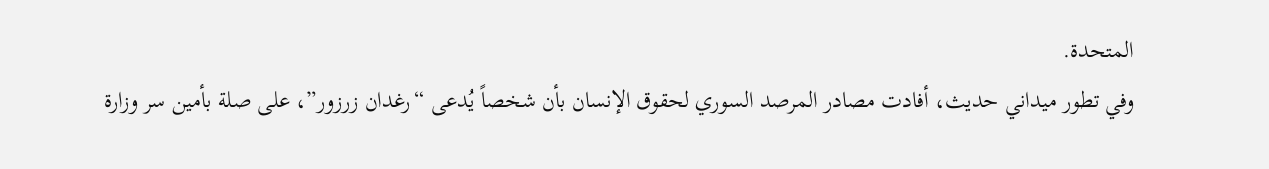المتحدة.
وفي تطور ميداني حديث، أفادت مصادر المرصد السوري لحقوق الإنسان بأن شخصاً يُدعى “رغدان زرزور”، على صلة بأمين سر وزارة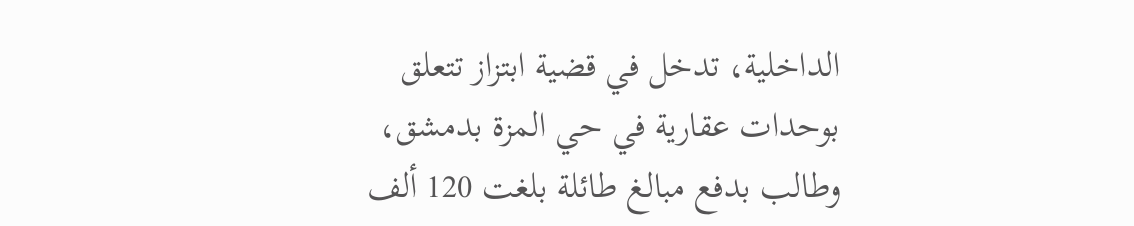الداخلية، تدخل في قضية ابتزاز تتعلق بوحدات عقارية في حي المزة بدمشق، وطالب بدفع مبالغ طائلة بلغت 120 ألف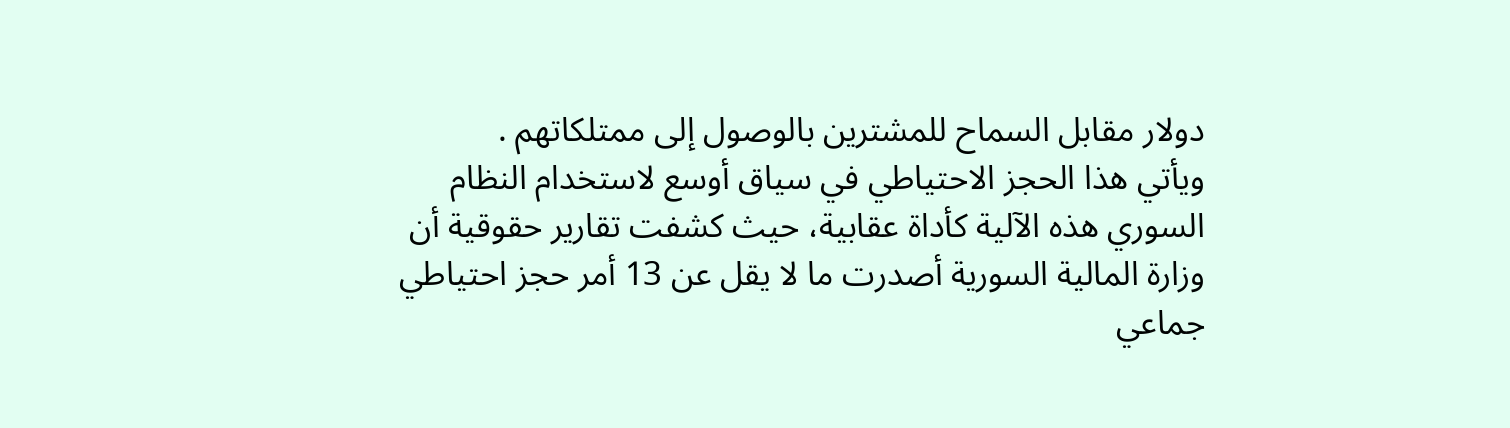دولار مقابل السماح للمشترين بالوصول إلى ممتلكاتهم .
ويأتي هذا الحجز الاحتياطي في سياق أوسع لاستخدام النظام السوري هذه الآلية كأداة عقابية، حيث كشفت تقارير حقوقية أن وزارة المالية السورية أصدرت ما لا يقل عن 13 أمر حجز احتياطي جماعي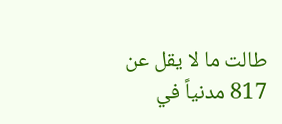طالت ما لا يقل عن 817 مدنياً في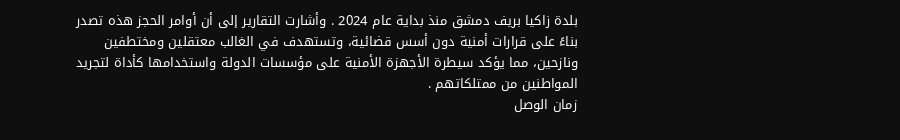بلدة زاكيا بريف دمشق منذ بداية عام 2024 . وأشارت التقارير إلى أن أوامر الحجز هذه تصدر بناءً على قرارات أمنية دون أسس قضائية، وتستهدف في الغالب معتقلين ومختطفين ونازحين، مما يؤكد سيطرة الأجهزة الأمنية على مؤسسات الدولة واستخدامها كأداة لتجريد المواطنين من ممتلكاتهم .
زمان الوصل